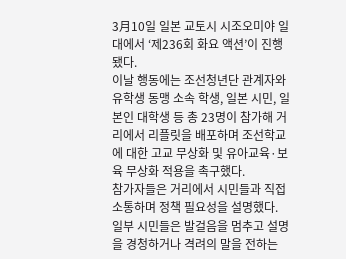3月10일 일본 교토시 시조오미야 일대에서 ‘제236회 화요 액션’이 진행됐다.
이날 행동에는 조선청년단 관계자와 유학생 동맹 소속 학생, 일본 시민, 일본인 대학생 등 총 23명이 참가해 거리에서 리플릿을 배포하며 조선학교에 대한 고교 무상화 및 유아교육·보육 무상화 적용을 촉구했다.
참가자들은 거리에서 시민들과 직접 소통하며 정책 필요성을 설명했다. 일부 시민들은 발걸음을 멈추고 설명을 경청하거나 격려의 말을 전하는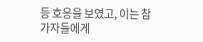등 호응을 보였고, 이는 참가자들에게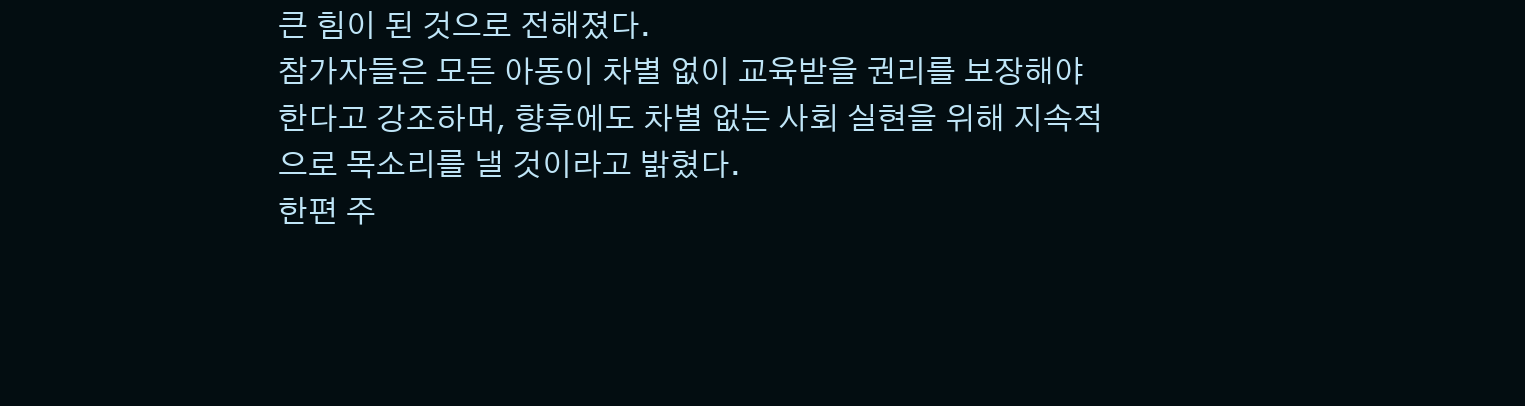큰 힘이 된 것으로 전해졌다.
참가자들은 모든 아동이 차별 없이 교육받을 권리를 보장해야 한다고 강조하며, 향후에도 차별 없는 사회 실현을 위해 지속적으로 목소리를 낼 것이라고 밝혔다.
한편 주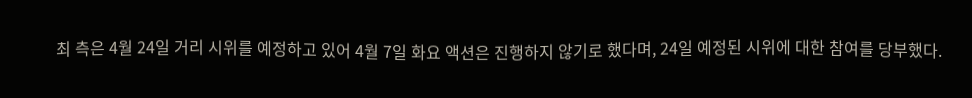최 측은 4월 24일 거리 시위를 예정하고 있어 4월 7일 화요 액션은 진행하지 않기로 했다며, 24일 예정된 시위에 대한 참여를 당부했다.